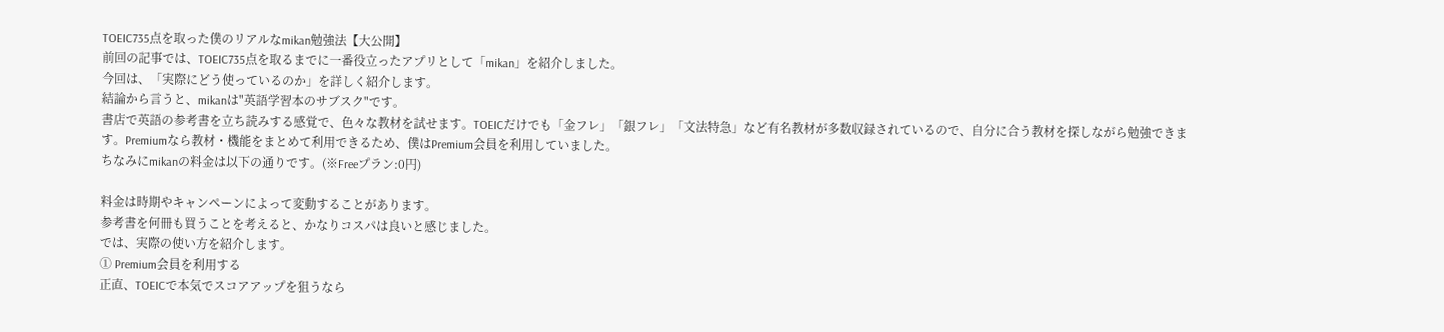TOEIC735点を取った僕のリアルなmikan勉強法【大公開】
前回の記事では、TOEIC735点を取るまでに一番役立ったアプリとして「mikan」を紹介しました。
今回は、「実際にどう使っているのか」を詳しく紹介します。
結論から言うと、mikanは"英語学習本のサブスク"です。
書店で英語の参考書を立ち読みする感覚で、色々な教材を試せます。TOEICだけでも「金フレ」「銀フレ」「文法特急」など有名教材が多数収録されているので、自分に合う教材を探しながら勉強できます。Premiumなら教材・機能をまとめて利用できるため、僕はPremium会員を利用していました。
ちなみにmikanの料金は以下の通りです。(※Freeプラン:0円)

料金は時期やキャンペーンによって変動することがあります。
参考書を何冊も買うことを考えると、かなりコスパは良いと感じました。
では、実際の使い方を紹介します。
① Premium会員を利用する
正直、TOEICで本気でスコアアップを狙うなら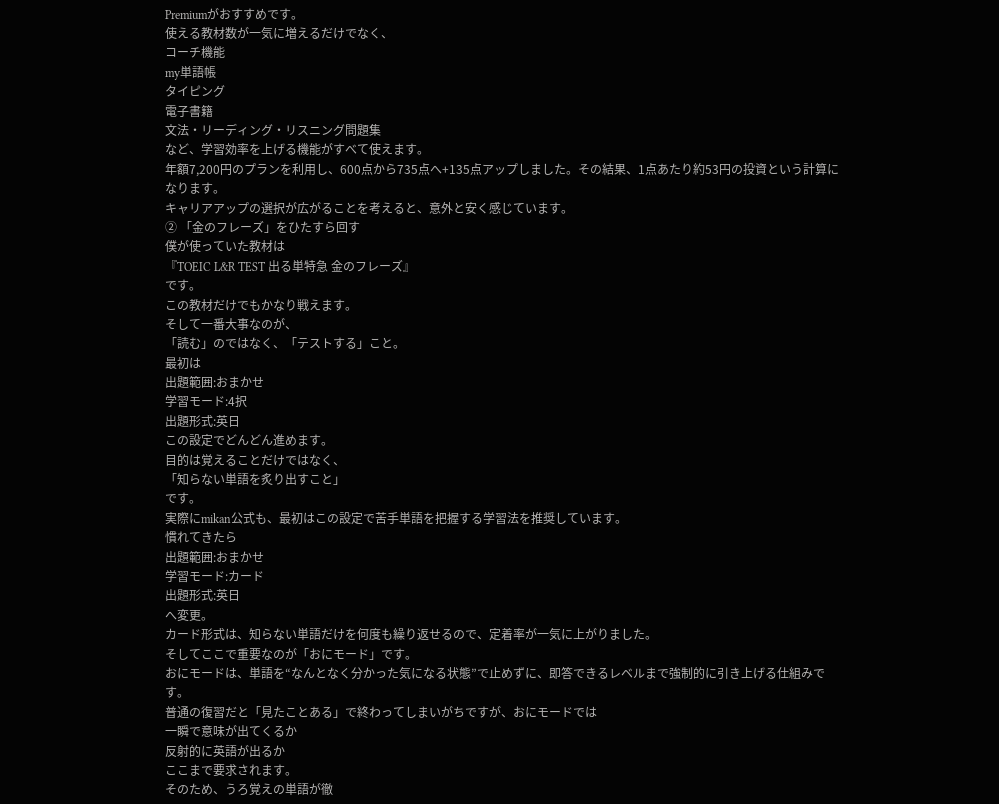Premiumがおすすめです。
使える教材数が一気に増えるだけでなく、
コーチ機能
my単語帳
タイピング
電子書籍
文法・リーディング・リスニング問題集
など、学習効率を上げる機能がすべて使えます。
年額7,200円のプランを利用し、600点から735点へ+135点アップしました。その結果、1点あたり約53円の投資という計算になります。
キャリアアップの選択が広がることを考えると、意外と安く感じています。
② 「金のフレーズ」をひたすら回す
僕が使っていた教材は
『TOEIC L&R TEST 出る単特急 金のフレーズ』
です。
この教材だけでもかなり戦えます。
そして一番大事なのが、
「読む」のではなく、「テストする」こと。
最初は
出題範囲:おまかせ
学習モード:4択
出題形式:英日
この設定でどんどん進めます。
目的は覚えることだけではなく、
「知らない単語を炙り出すこと」
です。
実際にmikan公式も、最初はこの設定で苦手単語を把握する学習法を推奨しています。
慣れてきたら
出題範囲:おまかせ
学習モード:カード
出題形式:英日
へ変更。
カード形式は、知らない単語だけを何度も繰り返せるので、定着率が一気に上がりました。
そしてここで重要なのが「おにモード」です。
おにモードは、単語を“なんとなく分かった気になる状態”で止めずに、即答できるレベルまで強制的に引き上げる仕組みです。
普通の復習だと「見たことある」で終わってしまいがちですが、おにモードでは
一瞬で意味が出てくるか
反射的に英語が出るか
ここまで要求されます。
そのため、うろ覚えの単語が徹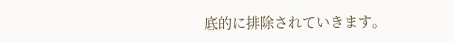底的に排除されていきます。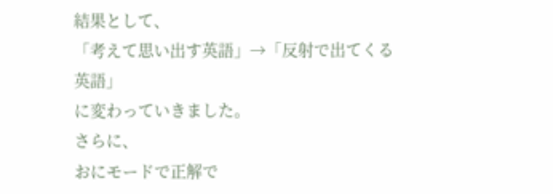結果として、
「考えて思い出す英語」→「反射で出てくる英語」
に変わっていきました。
さらに、
おにモードで正解で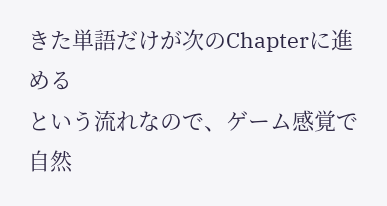きた単語だけが次のChapterに進める
という流れなので、ゲーム感覚で自然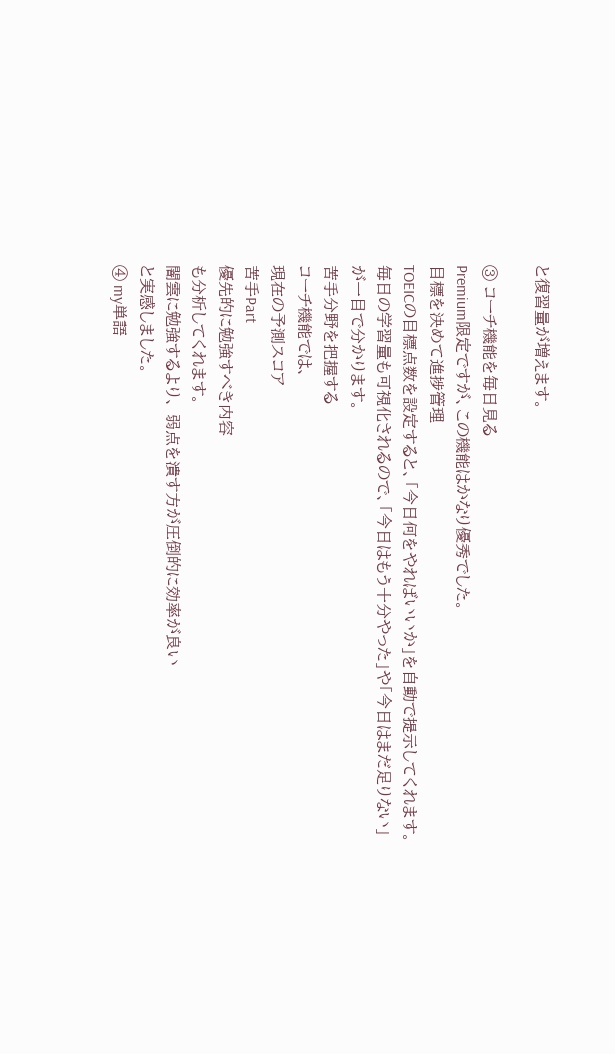と復習量が増えます。

③ コーチ機能を毎日見る
Premium限定ですが、この機能はかなり優秀でした。
目標を決めて進捗管理
TOEICの目標点数を設定すると、「今日何をやればいいか」を自動で提示してくれます。
毎日の学習量も可視化されるので、「今日はもう十分やった」や「今日はまだ足りない」
が一目で分かります。
苦手分野を把握する
コーチ機能では、
現在の予測スコア
苦手Part
優先的に勉強すべき内容
も分析してくれます。
闇雲に勉強するより、 弱点を潰す方が圧倒的に効率が良い
と実感しました。
④ my単語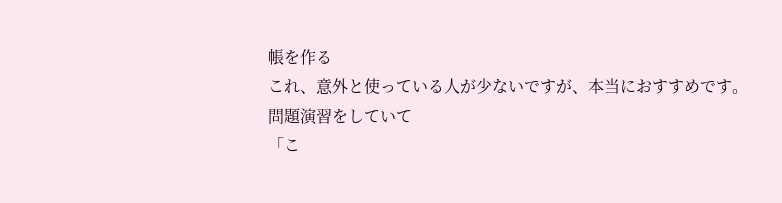帳を作る
これ、意外と使っている人が少ないですが、本当におすすめです。
問題演習をしていて
「こ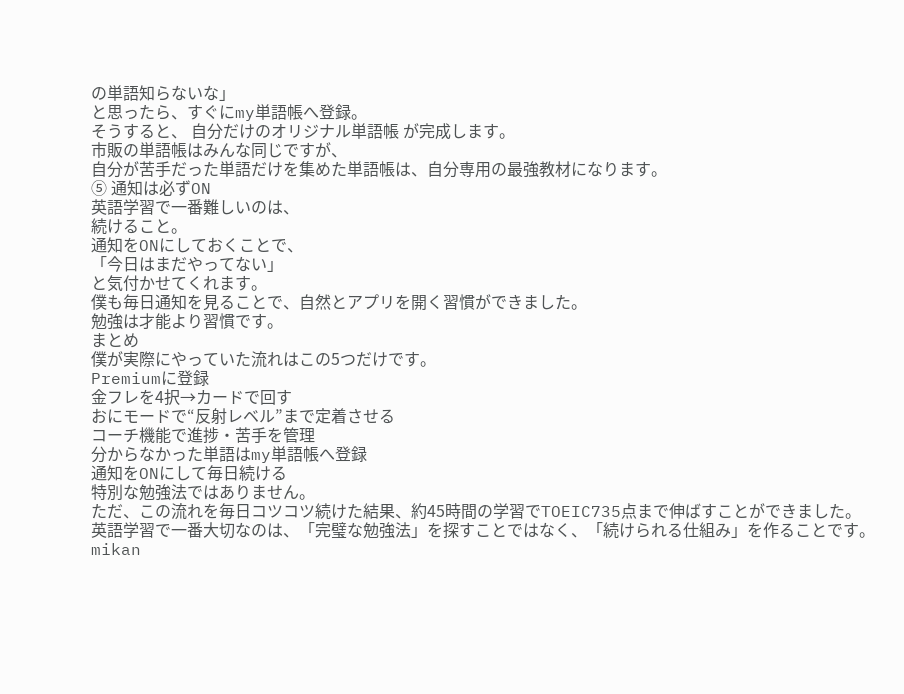の単語知らないな」
と思ったら、すぐにmy単語帳へ登録。
そうすると、 自分だけのオリジナル単語帳 が完成します。
市販の単語帳はみんな同じですが、
自分が苦手だった単語だけを集めた単語帳は、自分専用の最強教材になります。
⑤ 通知は必ずON
英語学習で一番難しいのは、
続けること。
通知をONにしておくことで、
「今日はまだやってない」
と気付かせてくれます。
僕も毎日通知を見ることで、自然とアプリを開く習慣ができました。
勉強は才能より習慣です。
まとめ
僕が実際にやっていた流れはこの5つだけです。
Premiumに登録
金フレを4択→カードで回す
おにモードで“反射レベル”まで定着させる
コーチ機能で進捗・苦手を管理
分からなかった単語はmy単語帳へ登録
通知をONにして毎日続ける
特別な勉強法ではありません。
ただ、この流れを毎日コツコツ続けた結果、約45時間の学習でTOEIC735点まで伸ばすことができました。
英語学習で一番大切なのは、「完璧な勉強法」を探すことではなく、「続けられる仕組み」を作ることです。
mikan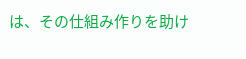は、その仕組み作りを助け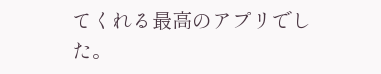てくれる最高のアプリでした。